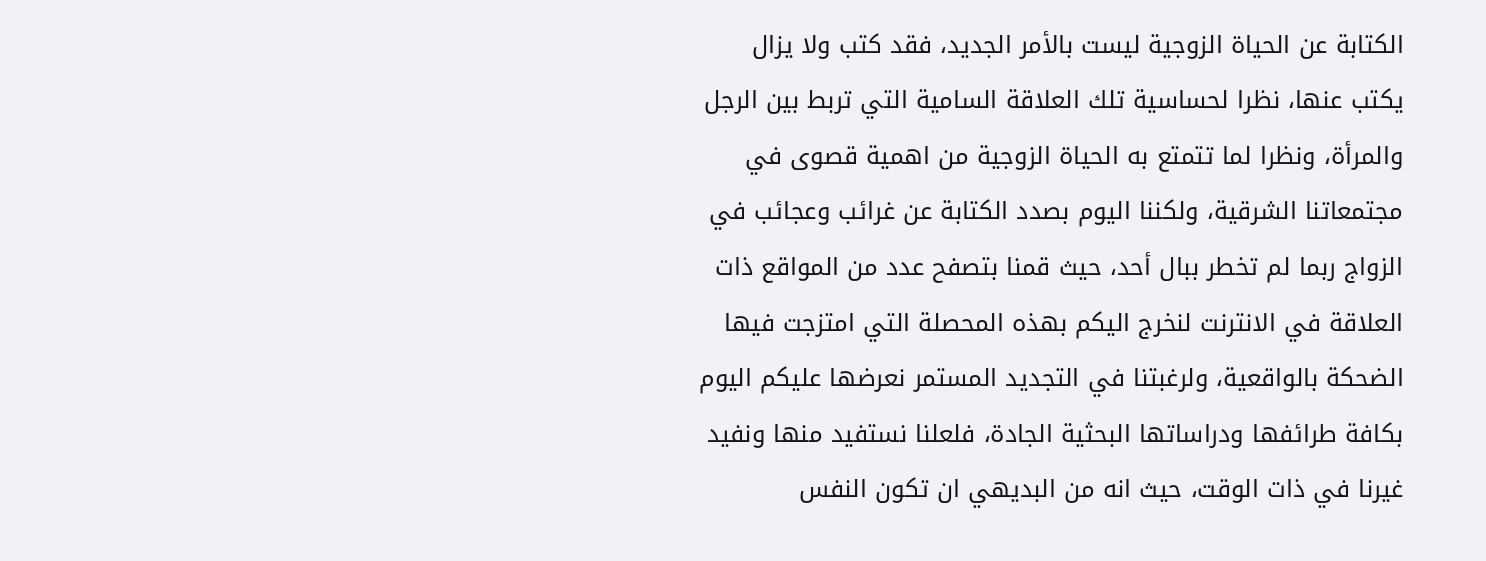الكتابة عن الحياة الزوجية ليست بالأمر الجديد، فقد كتب ولا يزال يكتب عنها، نظرا لحساسية تلك العلاقة السامية التي تربط بين الرجل والمرأة، ونظرا لما تتمتع به الحياة الزوجية من اهمية قصوى في مجتمعاتنا الشرقية، ولكننا اليوم بصدد الكتابة عن غرائب وعجائب في الزواج ربما لم تخطر ببال أحد، حيث قمنا بتصفح عدد من المواقع ذات العلاقة في الانترنت لنخرج اليكم بهذه المحصلة التي امتزجت فيها الضحكة بالواقعية، ولرغبتنا في التجديد المستمر نعرضها عليكم اليوم بكافة طرائفها ودراساتها البحثية الجادة، فلعلنا نستفيد منها ونفيد غيرنا في ذات الوقت، حيث انه من البديهي ان تكون النفس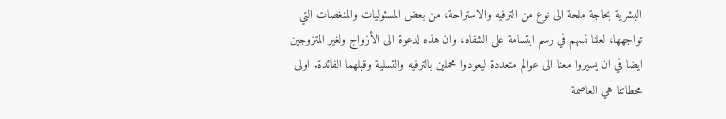البشرية بحاجة ملحة الى نوع من الترفيه والاستراحة، من بعض المسئوليات والمنغصات التي تواجهها، لعلنا نسهم في رسم ابتسامة على الشفاه، وان هذه لدعوة الى الأزواج ولغير المتزوجين ايضا في ان يسيروا معنا الى عوالم متعددة ليعودوا محملين بالترفيه والتسلية وقبلهما الفائدة. اولى محطاتنا هي العاصمة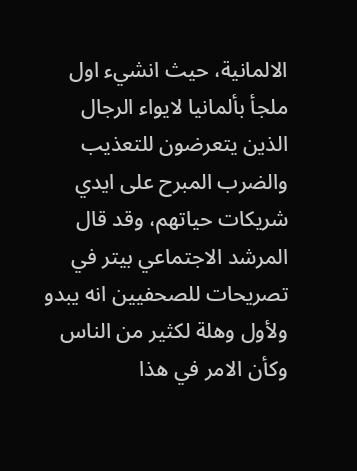الالمانية، حيث انشيء اول ملجأ بألمانيا لايواء الرجال الذين يتعرضون للتعذيب والضرب المبرح على ايدي شريكات حياتهم، وقد قال المرشد الاجتماعي بيتر في تصريحات للصحفيين انه يبدو ولأول وهلة لكثير من الناس وكأن الامر في هذا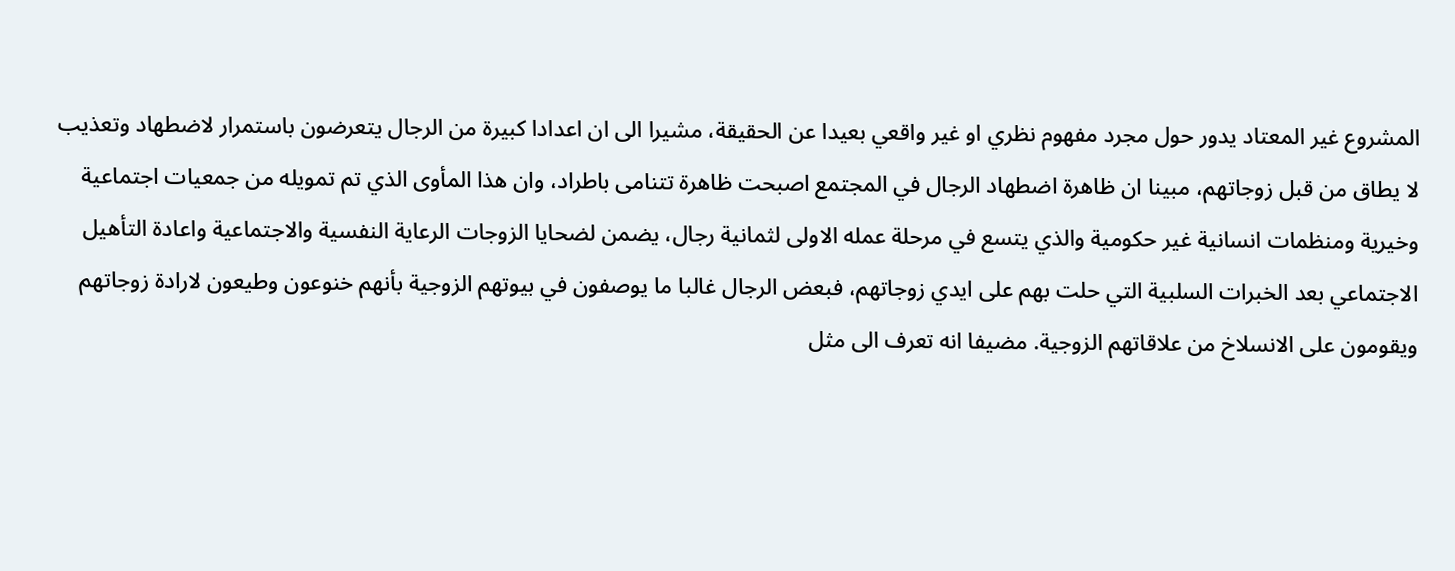المشروع غير المعتاد يدور حول مجرد مفهوم نظري او غير واقعي بعيدا عن الحقيقة، مشيرا الى ان اعدادا كبيرة من الرجال يتعرضون باستمرار لاضطهاد وتعذيب لا يطاق من قبل زوجاتهم، مبينا ان ظاهرة اضطهاد الرجال في المجتمع اصبحت ظاهرة تتنامى باطراد، وان هذا المأوى الذي تم تمويله من جمعيات اجتماعية وخيرية ومنظمات انسانية غير حكومية والذي يتسع في مرحلة عمله الاولى لثمانية رجال، يضمن لضحايا الزوجات الرعاية النفسية والاجتماعية واعادة التأهيل الاجتماعي بعد الخبرات السلبية التي حلت بهم على ايدي زوجاتهم، فبعض الرجال غالبا ما يوصفون في بيوتهم الزوجية بأنهم خنوعون وطيعون لارادة زوجاتهم ويقومون على الانسلاخ من علاقاتهم الزوجية. مضيفا انه تعرف الى مثل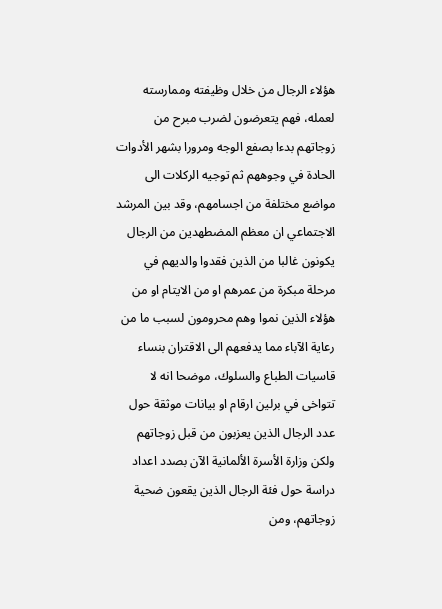هؤلاء الرجال من خلال وظيفته وممارسته لعمله، فهم يتعرضون لضرب مبرح من زوجاتهم بدءا بصفع الوجه ومرورا بشهر الأدوات الحادة في وجوههم ثم توجيه الركلات الى مواضع مختلفة من اجسامهم، وقد بين المرشد الاجتماعي ان معظم المضطهدين من الرجال يكونون غالبا من الذين فقدوا والديهم في مرحلة مبكرة من عمرهم او من الايتام او من هؤلاء الذين نموا وهم محرومون لسبب ما من رعاية الآباء مما يدفعهم الى الاقتران بنساء قاسيات الطباع والسلوك، موضحا انه لا تتواخى في برلين ارقام او بيانات موثقة حول عدد الرجال الذين يعزبون من قبل زوجاتهم ولكن وزارة الأسرة الألمانية الآن بصدد اعداد دراسة حول فئة الرجال الذين يقعون ضحية زوجاتهم، ومن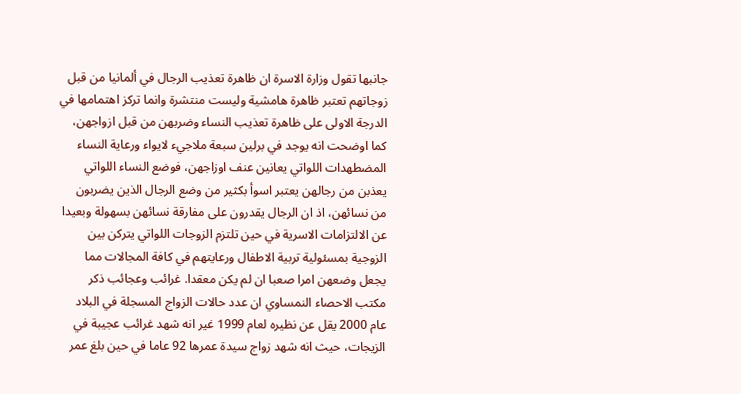جانبها تقول وزارة الاسرة ان ظاهرة تعذيب الرجال في ألمانيا من قبل زوجاتهم تعتبر ظاهرة هامشية وليست منتشرة وانما تركز اهتمامها في الدرجة الاولى على ظاهرة تعذيب النساء وضربهن من قبل ازواجهن، كما اوضحت انه يوجد في برلين سبعة ملاجيء لايواء ورعاية النساء المضطهدات اللواتي يعانين عنف اوزاجهن، فوضع النساء اللواتي يعذبن من رجالهن يعتبر اسوأ بكثير من وضع الرجال الذين يضربون من نسائهن، اذ ان الرجال يقدرون على مفارقة نسائهن بسهولة وبعيدا عن الالتزامات الاسرية في حين تلتزم الزوجات اللواتي يتركن بين الزوجية بمسئولية تربية الاطفال ورعايتهم في كافة المجالات مما يجعل وضعهن امرا صعبا ان لم يكن معقدا. غرائب وعجائب ذكر مكتب الاحصاء النمساوي ان عدد حالات الزواج المسجلة في البلاد عام 2000 يقل عن نظيره لعام 1999 غير انه شهد غرائب عجيبة في الزيجات، حيث انه شهد زواج سيدة عمرها 92 عاما في حين بلغ عمر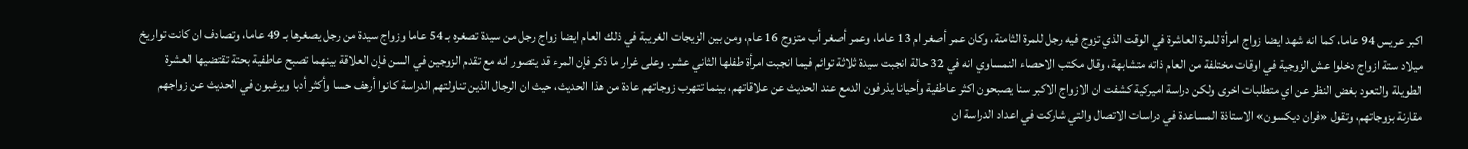اكبر عريس 94 عاما، كما انه شهد ايضا زواج امرأة للمرة العاشرة في الوقت الذي تزوج فيه رجل للمرة الثامنة، وكان عمر أصغر ام 13 عاما، وعمر أصغر أب متزوج 16 عام، ومن بين الزيجات الغريبة في ذلك العام ايضا زواج رجل من سيدة تصغره بـ 54 عاما وزواج سيدة من رجل يصغرها بـ 49 عاما، وتصادف ان كانت تواريخ ميلاد ستة ازواج دخلوا عش الزوجية في اوقات مختلفة من العام ذاته متشابهة، وقال مكتب الاحصاء النمساوي انه في 32 حالة انجبت سيدة ثلاثة توائم فيما انجبت امرأة طفلها الثاني عشر. وعلى غرار ما ذكر فإن المرء قد يتصور انه مع تقدم الزوجين في السن فإن العلاقة بينهما تصبح عاطفية بحتة تقتضيها العشرة الطويلة والتعود بغض النظر عن اي متطلبات اخرى ولكن دراسة اميركية كشفت ان الازواج الاكبر سنا يصبحون اكثر عاطفية وأحيانا يذرفون الدمع عند الحديث عن علاقاتهم، بينما تتهرب زوجاتهم عادة من هذا الحديث، حيث ان الرجال الذين تناولتهم الدراسة كانوا أرهف حسا وأكثر أدبا ويرغبون في الحديث عن زواجهم مقارنة بزوجاتهم، وتقول «فران ديكسون» الاستاذة المساعدة في دراسات الاتصال والتي شاركت في اعداد الدراسة ان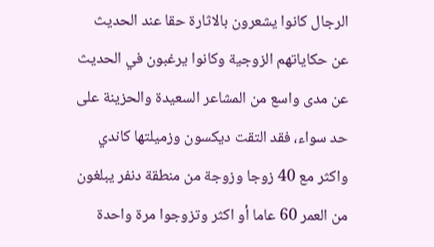الرجال كانوا يشعرون بالاثارة حقا عند الحديث عن حكاياتهم الزوجية وكانوا يرغبون في الحديث عن مدى واسع من المشاعر السعيدة والحزينة على حد سواء، فقد التقت ديكسون وزميلتها كاندي واكثر مع 40 زوجا وزوجة من منطقة دنفر يبلغون من العمر 60 عاما أو اكثر وتزوجوا مرة واحدة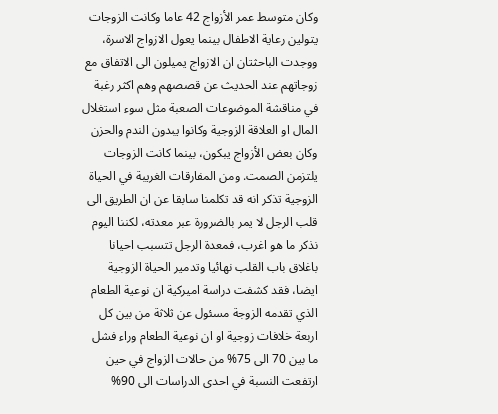وكان متوسط عمر الأزواج 42 عاما وكانت الزوجات يتولين رعاية الاطفال بينما يعول الازواج الاسرة، ووجدت الباحثتان ان الازواج يميلون الى الاتفاق مع زوجاتهم عند الحديث عن قصصهم وهم اكثر رغبة في مناقشة الموضوعات الصعبة مثل سوء استغلال المال او العلاقة الزوجية وكانوا يبدون الندم والحزن وكان بعض الأزواج يبكون، بينما كانت الزوجات يلتزمن الصمت. ومن المفارقات الغريبة في الحياة الزوجية تذكر انه قد تكلمنا سابقا عن ان الطريق الى قلب الرجل لا يمر بالضرورة عبر معدته، لكننا اليوم نذكر ما هو اغرب، فمعدة الرجل تتسبب احيانا باغلاق باب القلب نهائيا وتدمير الحياة الزوجية ايضا، فقد كشفت دراسة اميركية ان نوعية الطعام الذي تقدمه الزوجة مسئول عن ثلاثة من بين كل اربعة خلافات زوجية او ان نوعية الطعام وراء فشل ما بين 70 الى 75% من حالات الزواج في حين ارتفعت النسبة في احدى الدراسات الى 90%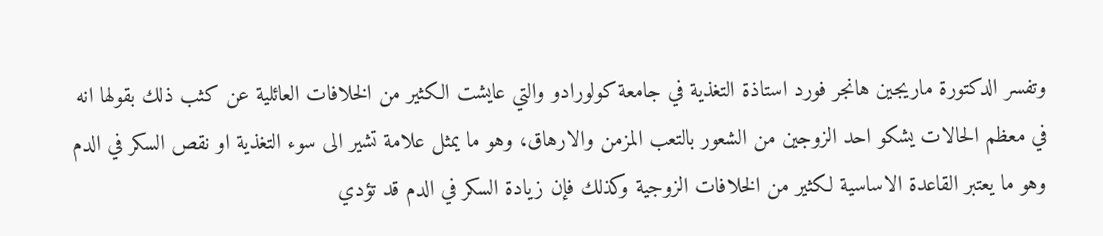وتفسر الدكتورة ماريجين هانجر فورد استاذة التغذية في جامعة كولورادو والتي عايشت الكثير من الخلافات العائلية عن كثب ذلك بقولها انه في معظم الحالات يشكو احد الزوجين من الشعور بالتعب المزمن والارهاق، وهو ما يمثل علامة تشير الى سوء التغذية او نقص السكر في الدم وهو ما يعتبر القاعدة الاساسية لكثير من الخلافات الزوجية وكذلك فإن زيادة السكر في الدم قد تؤدي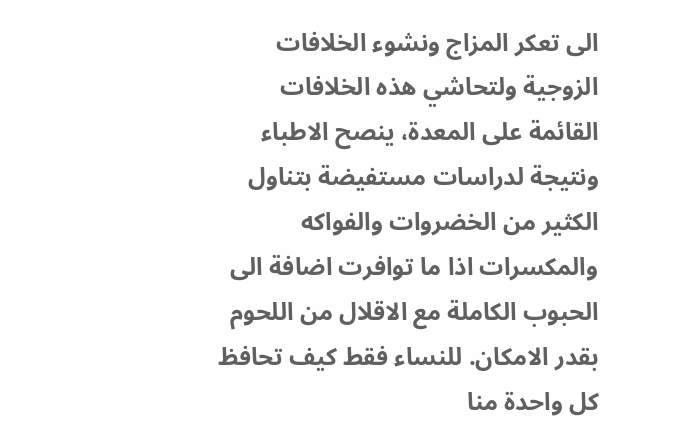الى تعكر المزاج ونشوء الخلافات الزوجية ولتحاشي هذه الخلافات القائمة على المعدة، ينصح الاطباء ونتيجة لدراسات مستفيضة بتناول الكثير من الخضروات والفواكه والمكسرات اذا ما توافرت اضافة الى الحبوب الكاملة مع الاقلال من اللحوم بقدر الامكان. للنساء فقط كيف تحافظ كل واحدة منا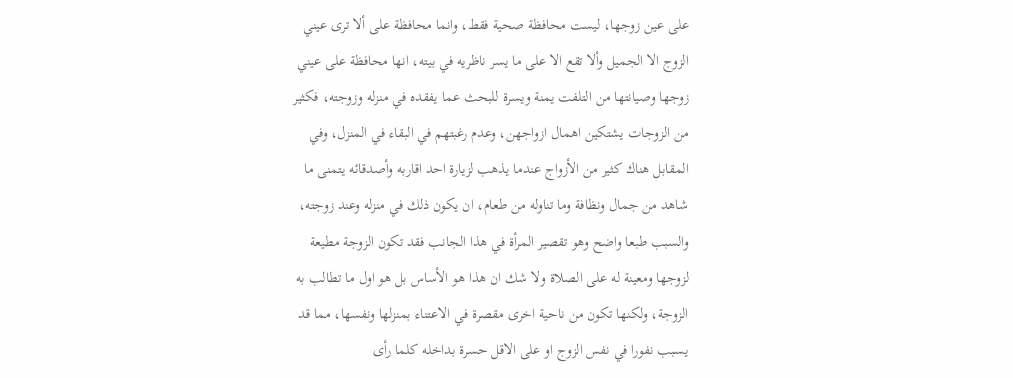على عين زوجها، ليست محافظة صحية فقط، وانما محافظة على ألا ترى عيني الزوج الا الجميل وألا تقع الا على ما يسر ناظريه في بيته، انها محافظة على عيني زوجها وصيانتها من التلفت يمنة ويسرة للبحث عما يفقده في منزله وزوجته، فكثير من الزوجات يشتكين اهمال ازواجهن، وعدم رغبتهم في البقاء في المنزل، وفي المقابل هناك كثير من الأزواج عندما يذهب لزيارة احد اقاربه وأصدقائه يتمنى ما شاهد من جمال ونظافة وما تناوله من طعام، ان يكون ذلك في منزله وعند زوجته، والسبب طبعا واضح وهو تقصير المرأة في هذا الجانب فقد تكون الزوجة مطيعة لزوجها ومعينة له على الصلاة ولا شك ان هذا هو الأساس بل هو اول ما تطالب به الزوجة، ولكنها تكون من ناحية اخرى مقصرة في الاعتناء بمنزلها ونفسها، مما قد يسبب نفورا في نفس الزوج او على الاقل حسرة بداخله كلما رأى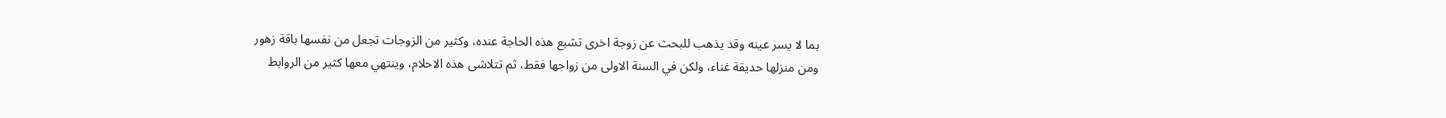بما لا يسر عينه وقد يذهب للبحث عن زوجة اخرى تشبع هذه الحاجة عنده، وكثير من الزوجات تجعل من نفسها باقة زهور ومن منزلها حديقة غناء، ولكن في السنة الاولى من زواجها فقط، ثم تتلاشى هذه الاحلام، وينتهي معها كثير من الروابط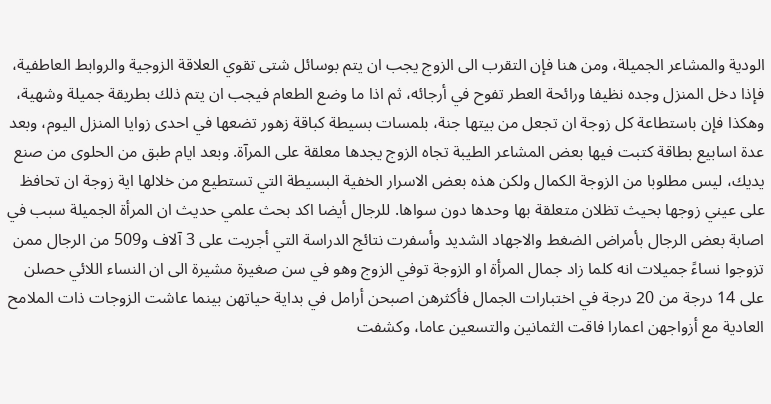الودية والمشاعر الجميلة، ومن هنا فإن التقرب الى الزوج يجب ان يتم بوسائل شتى تقوي العلاقة الزوجية والروابط العاطفية، فإذا دخل المنزل وجده نظيفا ورائحة العطر تفوح في أرجائه، ثم اذا ما وضع الطعام فيجب ان يتم ذلك بطريقة جميلة وشهية، وهكذا فإن باستطاعة كل زوجة ان تجعل من بيتها جنة، بلمسات بسيطة كباقة زهور تضعها في احدى زوايا المنزل اليوم، وبعد عدة اسابيع بطاقة كتبت فيها بعض المشاعر الطيبة تجاه الزوج يجدها معلقة على المرآة. وبعد ايام طبق من الحلوى من صنع يديك، ليس مطلوبا من الزوجة الكمال ولكن هذه بعض الاسرار الخفية البسيطة التي تستطيع من خلالها اية زوجة ان تحافظ على عيني زوجها بحيث تظلان متعلقة بها وحدها دون سواها. للرجال أيضا اكد بحث علمي حديث ان المرأة الجميلة سبب في اصابة بعض الرجال بأمراض الضغط والاجهاد الشديد وأسفرت نتائج الدراسة التي أجريت على 3 آلاف و509 من الرجال ممن تزوجوا نساءً جميلات انه كلما زاد جمال المرأة او الزوجة توفي الزوج وهو في سن صغيرة مشيرة الى ان النساء اللائي حصلن على 14 درجة من 20 درجة في اختبارات الجمال فأكثرهن اصبحن أرامل في بداية حياتهن بينما عاشت الزوجات ذات الملامح العادية مع أزواجهن اعمارا فاقت الثمانين والتسعين عاما، وكشفت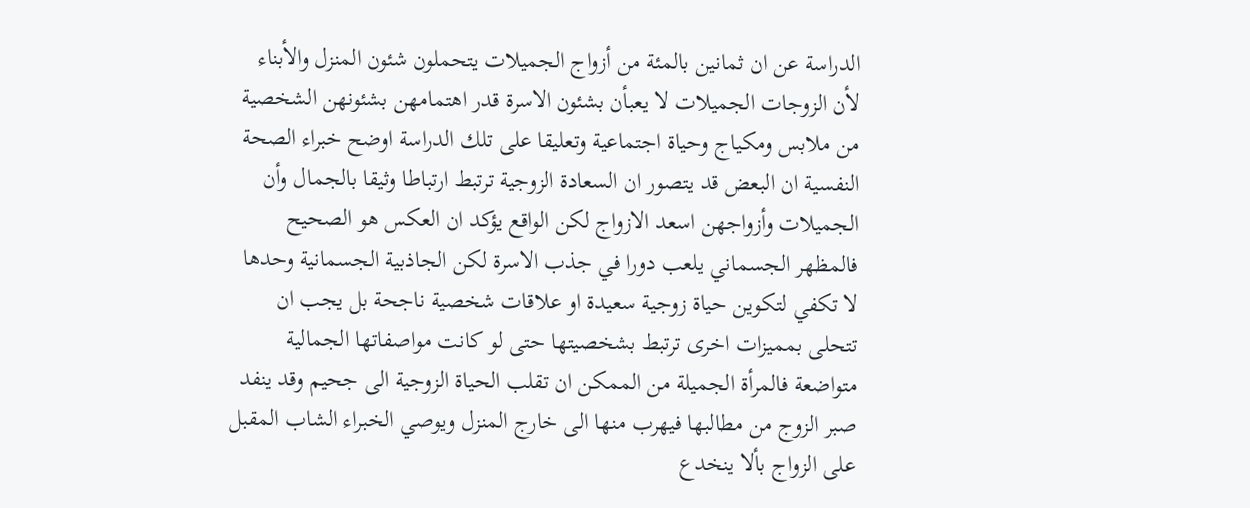الدراسة عن ان ثمانين بالمئة من أزواج الجميلات يتحملون شئون المنزل والأبناء لأن الزوجات الجميلات لا يعبأن بشئون الاسرة قدر اهتمامهن بشئونهن الشخصية من ملابس ومكياج وحياة اجتماعية وتعليقا على تلك الدراسة اوضح خبراء الصحة النفسية ان البعض قد يتصور ان السعادة الزوجية ترتبط ارتباطا وثيقا بالجمال وأن الجميلات وأزواجهن اسعد الازواج لكن الواقع يؤكد ان العكس هو الصحيح فالمظهر الجسماني يلعب دورا في جذب الاسرة لكن الجاذبية الجسمانية وحدها لا تكفي لتكوين حياة زوجية سعيدة او علاقات شخصية ناجحة بل يجب ان تتحلى بمميزات اخرى ترتبط بشخصيتها حتى لو كانت مواصفاتها الجمالية متواضعة فالمرأة الجميلة من الممكن ان تقلب الحياة الزوجية الى جحيم وقد ينفد صبر الزوج من مطالبها فيهرب منها الى خارج المنزل ويوصي الخبراء الشاب المقبل على الزواج بألا ينخدع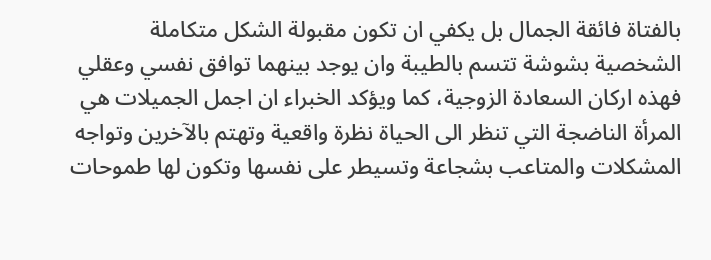بالفتاة فائقة الجمال بل يكفي ان تكون مقبولة الشكل متكاملة الشخصية بشوشة تتسم بالطيبة وان يوجد بينهما توافق نفسي وعقلي فهذه اركان السعادة الزوجية، كما ويؤكد الخبراء ان اجمل الجميلات هي المرأة الناضجة التي تنظر الى الحياة نظرة واقعية وتهتم بالآخرين وتواجه المشكلات والمتاعب بشجاعة وتسيطر على نفسها وتكون لها طموحات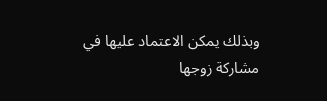وبذلك يمكن الاعتماد عليها في مشاركة زوجها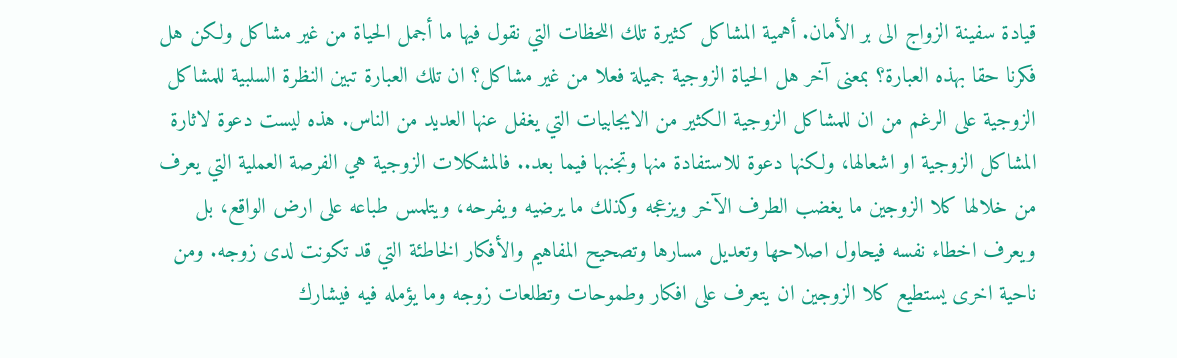قيادة سفينة الزواج الى بر الأمان. أهمية المشاكل كثيرة تلك اللحظات التي نقول فيها ما أجمل الحياة من غير مشاكل ولكن هل فكرنا حقا بهذه العبارة؟ بمعنى آخر هل الحياة الزوجية جميلة فعلا من غير مشاكل؟ ان تلك العبارة تبين النظرة السلبية للمشاكل الزوجية على الرغم من ان للمشاكل الزوجية الكثير من الايجابيات التي يغفل عنها العديد من الناس. هذه ليست دعوة لاثارة المشاكل الزوجية او اشعالها، ولكنها دعوة للاستفادة منها وتجنبها فيما بعد.. فالمشكلات الزوجية هي الفرصة العملية التي يعرف من خلالها كلا الزوجين ما يغضب الطرف الآخر ويزعجه وكذلك ما يرضيه ويفرحه، ويتلمس طباعه على ارض الواقع، بل ويعرف اخطاء نفسه فيحاول اصلاحها وتعديل مسارها وتصحيح المفاهيم والأفكار الخاطئة التي قد تكونت لدى زوجه. ومن ناحية اخرى يستطيع كلا الزوجين ان يتعرف على افكار وطموحات وتطلعات زوجه وما يؤمله فيه فيشارك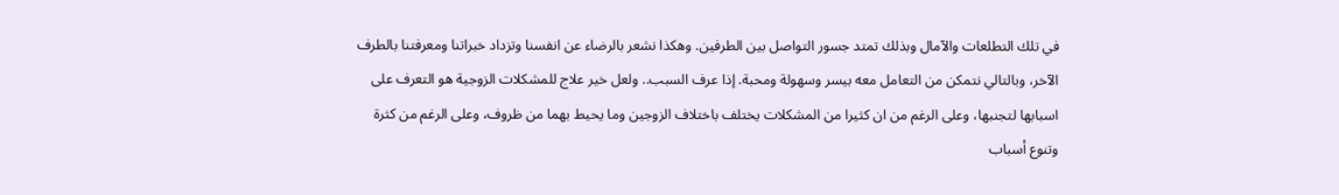في تلك التطلعات والآمال وبذلك تمتد جسور التواصل بين الطرفين. وهكذا نشعر بالرضاء عن انفسنا وتزداد خبراتنا ومعرفتنا بالطرف الآخر، وبالتالي نتمكن من التعامل معه بيسر وسهولة ومحبة. إذا عرف السبب.. ولعل خير علاج للمشكلات الزوجية هو التعرف على اسبابها لتجنبها، وعلى الرغم من ان كثيرا من المشكلات يختلف باختلاف الزوجين وما يحيط بهما من ظروف، وعلى الرغم من كثرة وتنوع أسباب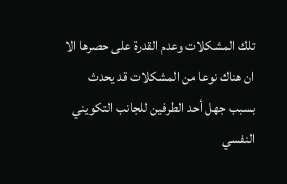تلك المشكلات وعدم القدرة على حصرها الا ان هناك نوعا من المشكلات قد يحدث بسبب جهل أحد الطرفين للجانب التكويني النفسي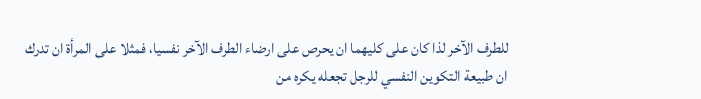للطرف الآخر لذا كان على كليهما ان يحرص على ارضاء الطرف الآخر نفسيا، فمثلا على المرأة ان تدرك ان طبيعة التكوين النفسي للرجل تجعله يكره من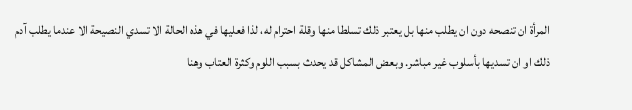المرأة ان تنصحه دون ان يطلب منها بل يعتبر ذلك تسلطا منها وقلة احترام له، لذا فعليها في هذه الحالة الا تسدي النصيحة الا عندما يطلب آدم ذلك او ان تسديها بأسلوب غير مباشر. وبعض المشاكل قد يحدث بسبب اللوم وكثرة العتاب وهنا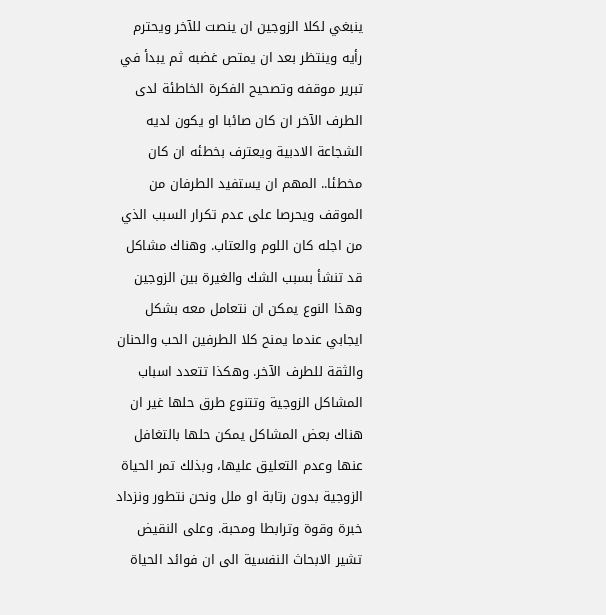ينبغي لكلا الزوجين ان ينصت للآخر ويحترم رأيه وينتظر بعد ان يمتص غضبه ثم يبدأ في تبرير موقفه وتصحيح الفكرة الخاطئة لدى الطرف الآخر ان كان صائبا او يكون لديه الشجاعة الادبية ويعترف بخطئه ان كان مخطئا.. المهم ان يستفيد الطرفان من الموقف ويحرصا على عدم تكرار السبب الذي من اجله كان اللوم والعتاب. وهناك مشاكل قد تنشأ بسبب الشك والغيرة بين الزوجين وهذا النوع يمكن ان نتعامل معه بشكل ايجابي عندما يمنح كلا الطرفين الحب والحنان والثقة للطرف الآخر. وهكذا تتعدد اسباب المشاكل الزوجية وتتنوع طرق حلها غير ان هناك بعض المشاكل يمكن حلها بالتغافل عنها وعدم التعليق عليها، وبذلك تمر الحياة الزوجية بدون رتابة او ملل ونحن نتطور ونزداد خبرة وقوة وترابطا ومحبة. وعلى النقيض تشير الابحاث النفسية الى ان فوائد الحياة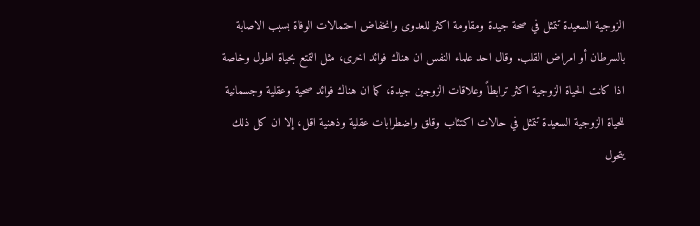الزوجية السعيدة تتمثل في صحة جيدة ومقاومة اكثر للعدوى وانخفاض احتمالات الوفاة بسبب الاصابة بالسرطان أو امراض القلب. وقال احد علماء النفس ان هناك فوائد اخرى، مثل التمتع بحياة اطول وخاصة اذا كانت الحياة الزوجية اكثر ترابطاً وعلاقات الزوجين جيدة، كما ان هناك فوائد صحية وعقلية وجسمانية للحياة الزوجية السعيدة تتمثل في حالات اكتئاب وقلق واضطرابات عقلية وذهنية اقل، إلا ان كل ذلك يتحول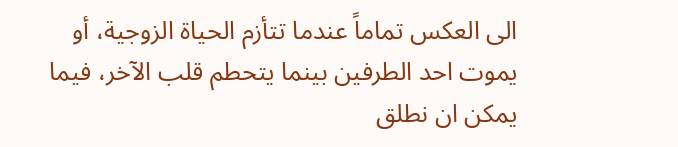الى العكس تماماً عندما تتأزم الحياة الزوجية، أو يموت احد الطرفين بينما يتحطم قلب الآخر، فيما يمكن ان نطلق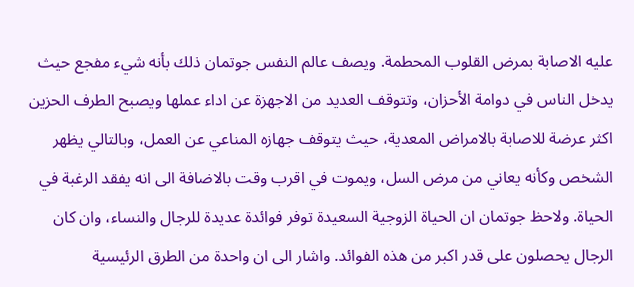عليه الاصابة بمرض القلوب المحطمة. ويصف عالم النفس جوتمان ذلك بأنه شيء مفجع حيث يدخل الناس في دوامة الأحزان، وتتوقف العديد من الاجهزة عن اداء عملها ويصبح الطرف الحزين اكثر عرضة للاصابة بالامراض المعدية، حيث يتوقف جهازه المناعي عن العمل، وبالتالي يظهر الشخص وكأنه يعاني من مرض السل، ويموت في اقرب وقت بالاضافة الى انه يفقد الرغبة في الحياة. ولاحظ جوتمان ان الحياة الزوجية السعيدة توفر فوائدة عديدة للرجال والنساء، وان كان الرجال يحصلون على قدر اكبر من هذه الفوائد. واشار الى ان واحدة من الطرق الرئيسية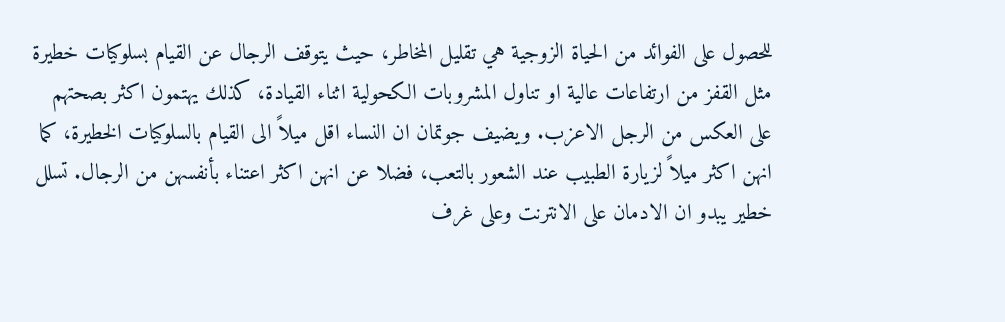للحصول على الفوائد من الحياة الزوجية هي تقليل المخاطر، حيث يتوقف الرجال عن القيام بسلوكيات خطيرة مثل القفز من ارتفاعات عالية او تناول المشروبات الكحولية اثناء القيادة، كذلك يهتمون اكثر بصحتهم على العكس من الرجل الاعزب. ويضيف جوتمان ان النساء اقل ميلاً الى القيام بالسلوكيات الخطيرة، كما انهن اكثر ميلاً لزيارة الطبيب عند الشعور بالتعب، فضلا عن انهن اكثر اعتناء بأنفسهن من الرجال. تسلل خطير يبدو ان الادمان على الانترنت وعلى غرف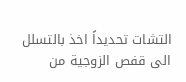التشات تحديداً اخذ بالتسلل الى قفص الزوجية من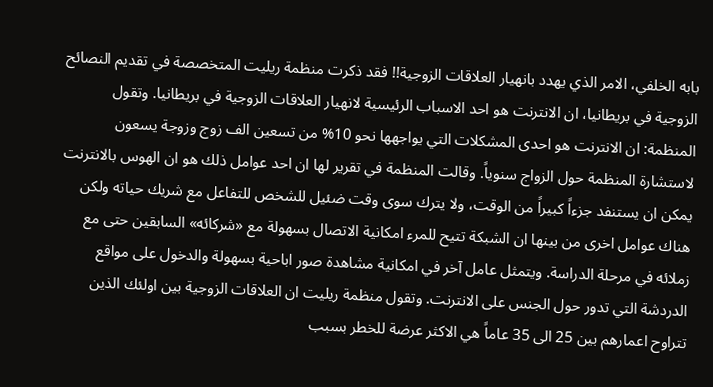بابه الخلفي، الامر الذي يهدد بانهيار العلاقات الزوجية!! فقد ذكرت منظمة ريليت المتخصصة في تقديم النصائح الزوجية في بريطانيا، ان الانترنت هو احد الاسباب الرئيسية لانهيار العلاقات الزوجية في بريطانيا. وتقول المنظمة: ان الانترنت هو احدى المشكلات التي يواجهها نحو 10% من تسعين الف زوج وزوجة يسعون لاستشارة المنظمة حول الزواج سنوياً. وقالت المنظمة في تقرير لها ان احد عوامل ذلك هو ان الهوس بالانترنت يمكن ان يستنفد جزءاً كبيراً من الوقت، ولا يترك سوى وقت ضئيل للشخص للتفاعل مع شريك حياته ولكن هناك عوامل اخرى من بينها ان الشبكة تتيح للمرء امكانية الاتصال بسهولة مع «شركائه» السابقين حتى مع زملائه في مرحلة الدراسة. ويتمثل عامل آخر في امكانية مشاهدة صور اباحية بسهولة والدخول على مواقع الدردشة التي تدور حول الجنس على الانترنت. وتقول منظمة ريليت ان العلاقات الزوجية بين اولئك الذين تتراوح اعمارهم بين 25 الى 35 عاماً هي الاكثر عرضة للخطر بسبب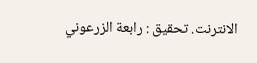الانترنت. تحقيق : رابعة الزرعوني